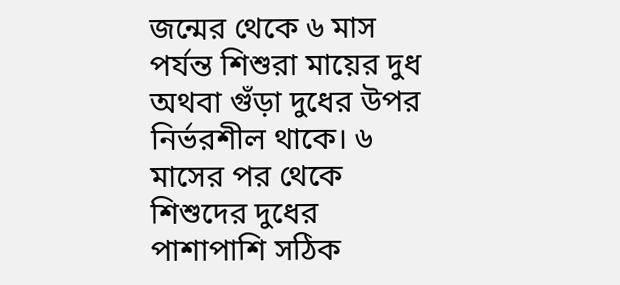জন্মের থেকে ৬ মাস পর্যন্ত শিশুরা মায়ের দুধ অথবা গুঁড়া দুধের উপর নির্ভরশীল থাকে। ৬ মাসের পর থেকে শিশুদের দুধের পাশাপাশি সঠিক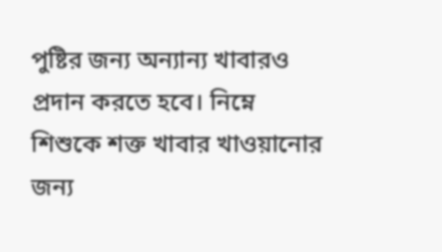পুষ্টির জন্য অন্যান্য খাবারও প্রদান করতে হবে। নিম্নে
শিশুকে শক্ত খাবার খাওয়ানোর জন্য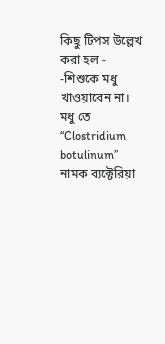কিছু টিপস উল্লেখ করা হল -
-শিশুকে মধু খাওয়াবেন না। মধু তে “Clostridium botulinum” নামক ব্যক্টেরিয়া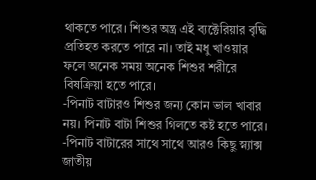থাকতে পারে। শিশুর অন্ত্র এই ব্যক্টেরিয়ার বৃদ্ধি প্রতিহত করতে পারে না। তাই মধু খাওয়ার ফলে অনেক সময় অনেক শিশুর শরীরে বিষক্রিয়া হতে পারে।
-পিনাট বাটারও শিশুর জন্য কোন ভাল খাবার নয়। পিনাট বাটা শিশুর গিলতে কষ্ট হতে পারে।
-পিনাট বাটারের সাথে সাথে আরও কিছু স্ন্যাক্স জাতীয়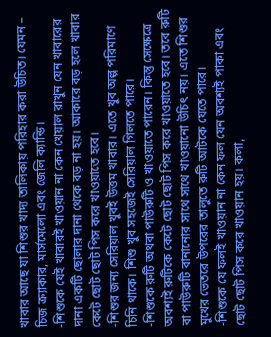খাবার আছে যা শিশুর খাদ্য তালিকায় পরিহার করা উচিত। যেমন – চিজ ক্র্যাকার, মার্সমেলো এবং জেলি ক্যান্ডি।
-শিশুকে যেই খাবারই খাওয়ান না কেন খেয়াল রাখুন যেন খাবারের দানা একটি ছোলার দানা থেকে বড় না হয়। আকারে বড় হলে খাবার কেটে ছোট ছোট পিস করে খাওয়াতে হবে।
-শিশুর জন্য সেরিয়াল খুবই উত্তম খাবার। এতে খুব অল্প পরিমাণে চিনি থাকে। শিশু খুব সহজেই সেরিয়াল গিলতে পারে।
-শিশুকে রুটি অথবা পাউরুটি ও খাওয়াতে পারেন। কিন্তু সেক্ষেত্রে অবশ্যই রুটিকে কেটে ছোট ছোট পিস করে খাওয়াতে হবে। তবে রুটি বা পাউরুটি বানানোর সাথে সাথে খাওয়ানো উচিৎ নয়। এতে শিশুর মুখের ভেতরে উপরের তালুতে রুটি আটকে যেতে পারে।
-শিশুকে যে ফলই খাওয়ান না কেন ফল যেন অবশ্যই পাকা এবং ছোট ছোট পিস করে খাওয়ান হয়। কলা,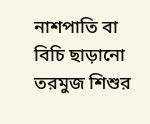নাশপাতি বা বিচি ছাড়ানো তরমুজ শিশুর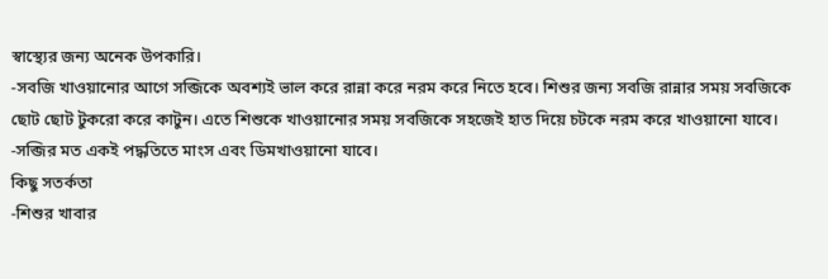স্বাস্থ্যের জন্য অনেক উপকারি।
-সবজি খাওয়ানোর আগে সব্জিকে অবশ্যই ভাল করে রান্না করে নরম করে নিতে হবে। শিশুর জন্য সবজি রান্নার সময় সবজিকে ছোট ছোট টুকরো করে কাটুন। এতে শিশুকে খাওয়ানোর সময় সবজিকে সহজেই হাত দিয়ে চটকে নরম করে খাওয়ানো যাবে।
-সব্জির মত একই পদ্ধতিতে মাংস এবং ডিমখাওয়ানো যাবে।
কিছু সতর্কতা
-শিশুর খাবার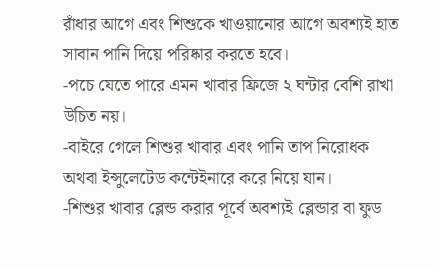রাঁধার আগে এবং শিশুকে খাওয়ানোর আগে অবশ্যই হাত সাবান পানি দিয়ে পরিষ্কার করতে হবে।
-পচে যেতে পারে এমন খাবার ফ্রিজে ২ ঘন্টার বেশি রাখা উচিত নয়।
-বাইরে গেলে শিশুর খাবার এবং পানি তাপ নিরোধক অথবা ইন্সুলেটেড কন্টেইনারে করে নিয়ে যান।
-শিশুর খাবার ব্লেন্ড করার পূর্বে অবশ্যই ব্লেন্ডার বা ফুড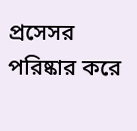প্রসেসর পরিষ্কার করে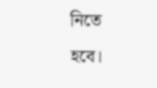নিতে হবে।